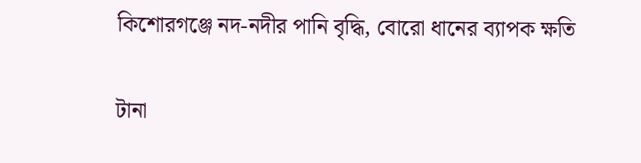কিশোরগঞ্জে নদ-নদীর পানি বৃদ্ধি, বোরো ধানের ব্যাপক ক্ষতি

টানা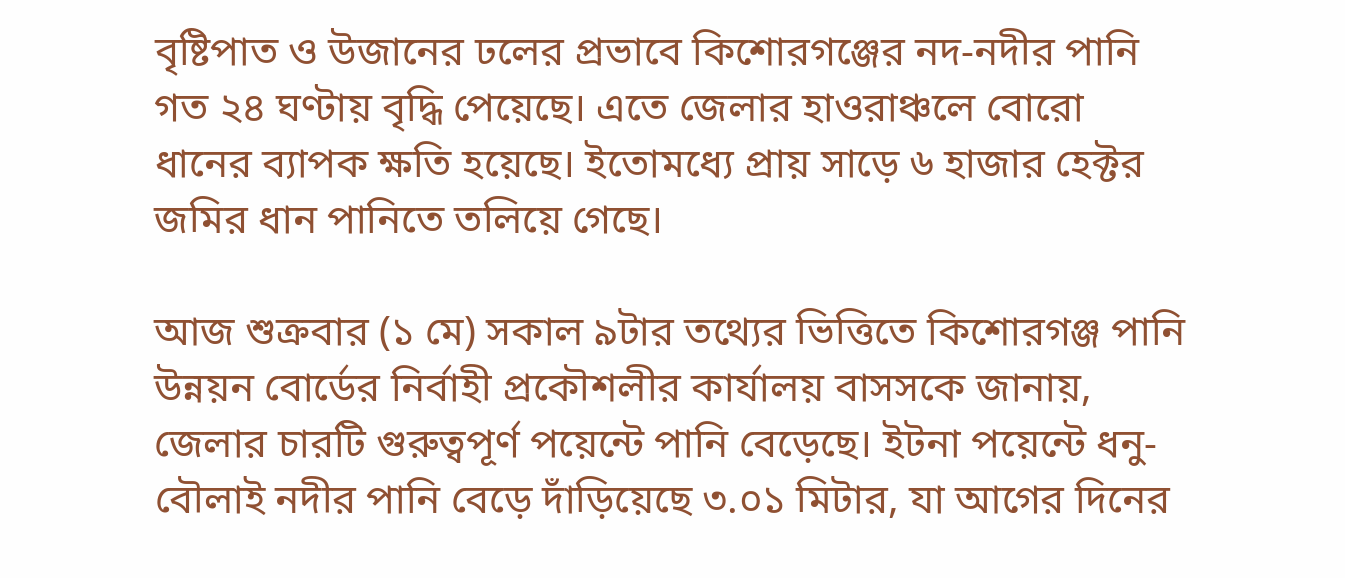বৃষ্টিপাত ও উজানের ঢলের প্রভাবে কিশোরগঞ্জের নদ-নদীর পানি গত ২৪ ঘণ্টায় বৃদ্ধি পেয়েছে। এতে জেলার হাওরাঞ্চলে বোরো ধানের ব্যাপক ক্ষতি হয়েছে। ইতোমধ্যে প্রায় সাড়ে ৬ হাজার হেক্টর জমির ধান পানিতে তলিয়ে গেছে।

আজ শুক্রবার (১ মে) সকাল ৯টার তথ্যের ভিত্তিতে কিশোরগঞ্জ পানি উন্নয়ন বোর্ডের নির্বাহী প্রকৌশলীর কার্যালয় বাসসকে জানায়, জেলার চারটি গুরুত্বপূর্ণ পয়েন্টে পানি বেড়েছে। ইটনা পয়েন্টে ধনু-বৌলাই নদীর পানি বেড়ে দাঁড়িয়েছে ৩.০১ মিটার, যা আগের দিনের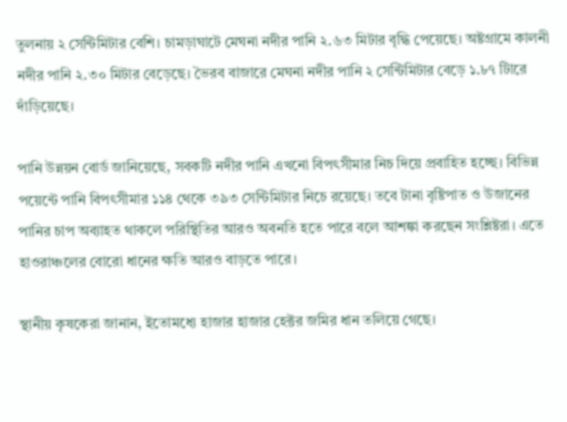তুলনায় ২ সেন্টিমিটার বেশি। চামড়াঘাটে মেঘনা নদীর পানি ২.৬৩ মিটার বৃদ্ধি পেয়েছে। অষ্টগ্রামে কালনী নদীর পানি ২.৩০ মিটার বেড়েছে। ভৈরব বাজারে মেঘনা নদীর পানি ২ সেন্টিমিটার বেড়ে ১.৮৭ টিারে দাঁড়িয়েছে।

পানি উন্নয়ন বোর্ড জানিয়েছে, সবকটি নদীর পানি এখনো বিপৎসীমার নিচ দিয়ে প্রবাহিত হচ্ছে। বিভিন্ন পয়েন্টে পানি বিপৎসীমার ১১৪ থেকে ৩৯৩ সেন্টিমিটার নিচে রয়েছে। তবে টানা বৃষ্টিপাত ও উজানের পানির চাপ অব্যাহত থাকলে পরিস্থিতির আরও অবনতি হতে পারে বলে আশঙ্কা করছেন সংশ্লিষ্টরা। এতে হাওরাঞ্চলের বোরো ধানের ক্ষতি আরও বাড়তে পারে।

স্থানীয় কৃষকেরা জানান, ইতোমধ্যে হাজার হাজার হেক্টর জমির ধান তলিয়ে গেছে।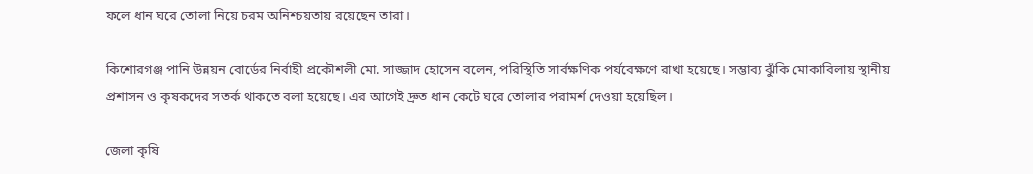ফলে ধান ঘরে তোলা নিয়ে চরম অনিশ্চয়তায় রয়েছেন তারা।

কিশোরগঞ্জ পানি উন্নয়ন বোর্ডের নির্বাহী প্রকৌশলী মো. সাজ্জাদ হোসেন বলেন, পরিস্থিতি সার্বক্ষণিক পর্যবেক্ষণে রাখা হয়েছে। সম্ভাব্য ঝুঁকি মোকাবিলায় স্থানীয় প্রশাসন ও কৃষকদের সতর্ক থাকতে বলা হয়েছে। এর আগেই দ্রুত ধান কেটে ঘরে তোলার পরামর্শ দেওয়া হয়েছিল।

জেলা কৃষি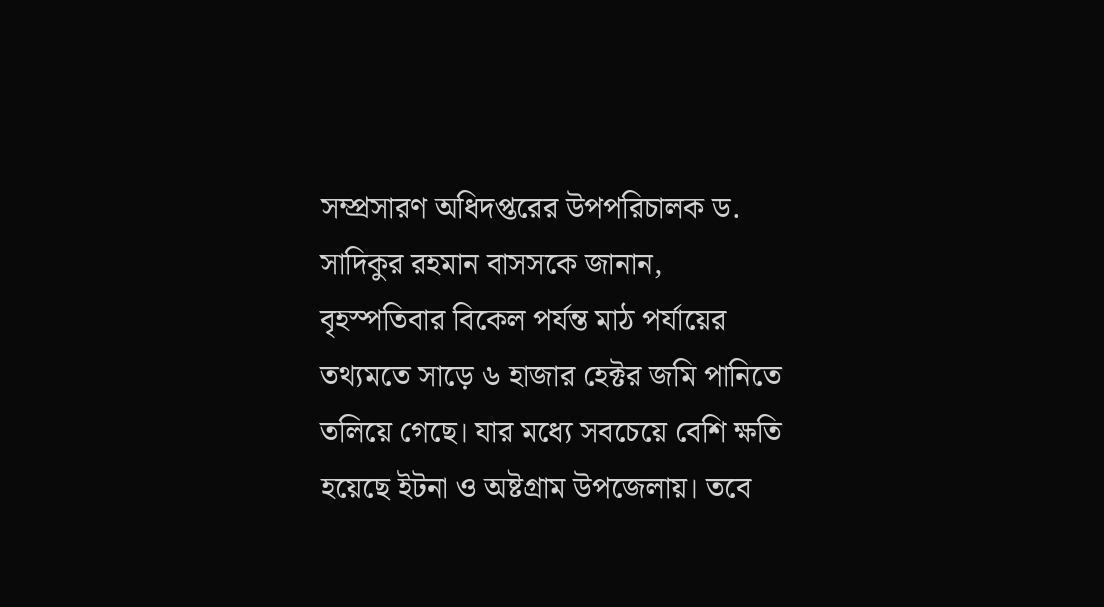সম্প্রসারণ অধিদপ্তরের উপপরিচালক ড. সাদিকুর রহমান বাসসকে জানান, বৃহস্পতিবার বিকেল পর্যন্ত মাঠ পর্যায়ের তথ্যমতে সাড়ে ৬ হাজার হেক্টর জমি পানিতে তলিয়ে গেছে। যার মধ্যে সবচেয়ে বেশি ক্ষতি হয়েছে ইটনা ও অষ্টগ্রাম উপজেলায়। তবে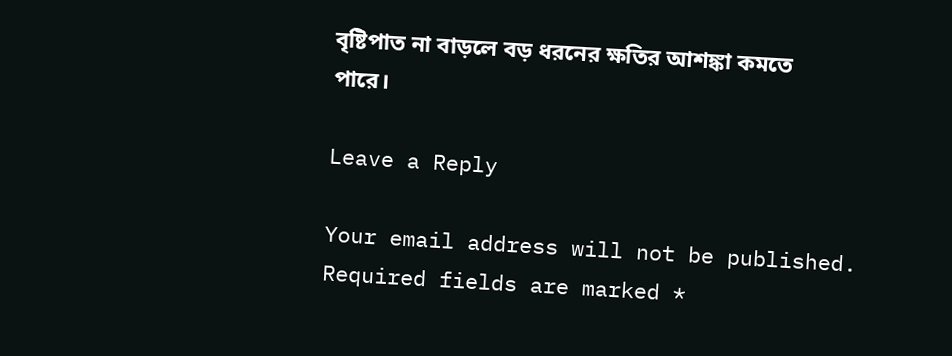বৃষ্টিপাত না বাড়লে বড় ধরনের ক্ষতির আশঙ্কা কমতে পারে।

Leave a Reply

Your email address will not be published. Required fields are marked *